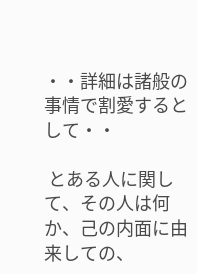・・詳細は諸般の事情で割愛するとして・・

 とある人に関して、その人は何か、己の内面に由来しての、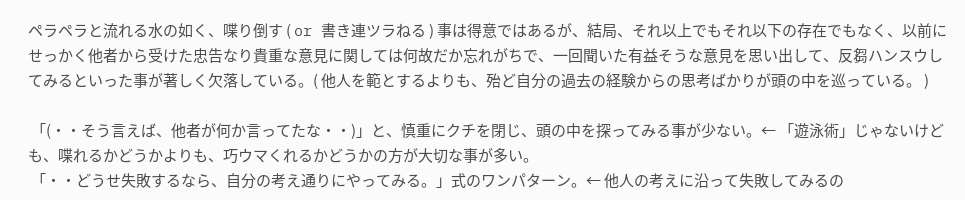ペラペラと流れる水の如く、喋り倒す ( or 書き連ツラねる ) 事は得意ではあるが、結局、それ以上でもそれ以下の存在でもなく、以前にせっかく他者から受けた忠告なり貴重な意見に関しては何故だか忘れがちで、一回聞いた有益そうな意見を思い出して、反芻ハンスウしてみるといった事が著しく欠落している。( 他人を範とするよりも、殆ど自分の過去の経験からの思考ばかりが頭の中を巡っている。 )

 「(・・そう言えば、他者が何か言ってたな・・)」と、慎重にクチを閉じ、頭の中を探ってみる事が少ない。← 「遊泳術」じゃないけども、喋れるかどうかよりも、巧ウマくれるかどうかの方が大切な事が多い。
 「・・どうせ失敗するなら、自分の考え通りにやってみる。」式のワンパターン。← 他人の考えに沿って失敗してみるの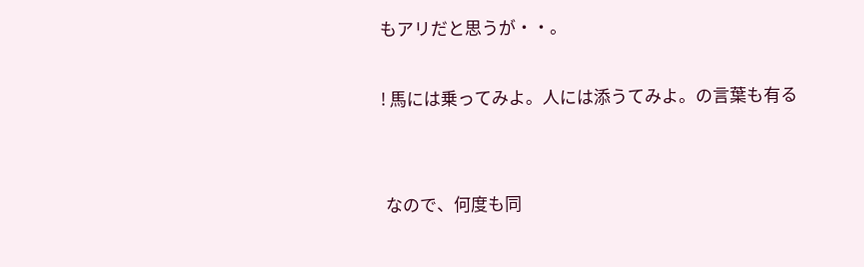もアリだと思うが・・。

! 馬には乗ってみよ。人には添うてみよ。の言葉も有る


 なので、何度も同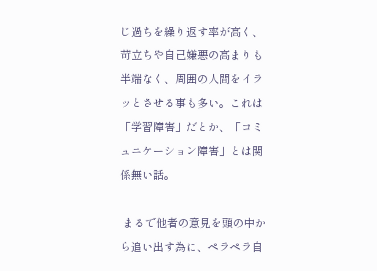じ過ちを繰り返す率が高く、苛立ちや自己嫌悪の高まりも半端なく、周囲の人間をイラッとさせる事も多い。これは「学習障害」だとか、「コミュニケーション障害」とは関係無い話。

 まるで他者の意見を頭の中から追い出す為に、ペラペラ自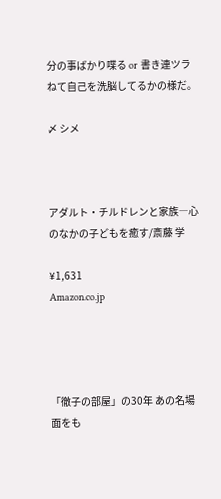分の事ばかり喋る or 書き連ツラねて自己を洗脳してるかの様だ。

〆 シメ



アダルト・チルドレンと家族―心のなかの子どもを癒す/斎藤 学

¥1,631
Amazon.co.jp




「徹子の部屋」の30年 あの名場面をも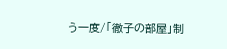う一度/「徹子の部屋」制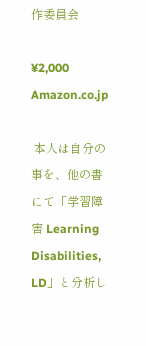作委員会

¥2,000
Amazon.co.jp

 本人は自分の事を、他の書にて「学習障害 Learning Disabilities, LD」と分析し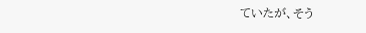ていたが、そう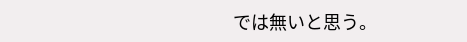では無いと思う。